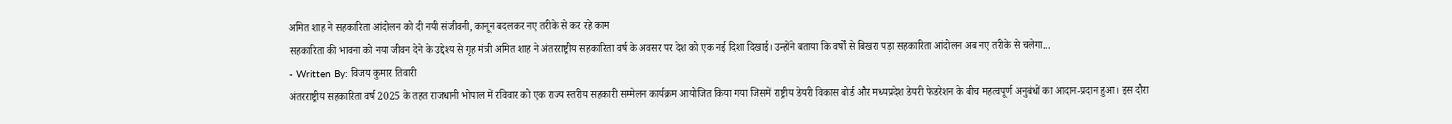अमित शाह ने सहकारिता आंदोलन को दी नयी संजीवनी, कानून बदलकर नए तरीके से कर रहे काम
सहकारिता की भावना को नया जीवन देने के उद्देश्य से गृह मंत्री अमित शाह ने अंतरराष्ट्रीय सहकारिता वर्ष के अवसर पर देश को एक नई दिशा दिखाई। उन्होंने बताया कि वर्षों से बिखरा पड़ा सहकारिता आंदोलन अब नए तरीके से चलेगा...
- Written By: विजय कुमार तिवारी
अंतरराष्ट्रीय सहकारिता वर्ष 2025 के तहत राजधानी भोपाल में रविवार को एक राज्य स्तरीय सहकारी सम्मेलन कार्यक्रम आयोजित किया गया जिसमें राष्ट्रीय डेयरी विकास बोर्ड और मध्यप्रदेश डेयरी फेडरेशन के बीच महत्वपूर्ण अनुबंधों का आदान-प्रदान हुआ। इस दौरा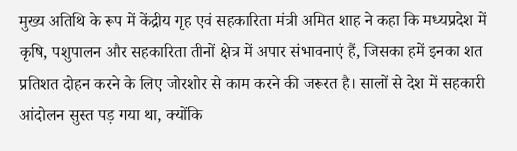मुख्य अतिथि के रूप में केंद्रीय गृह एवं सहकारिता मंत्री अमित शाह ने कहा कि मध्यप्रदेश में कृषि, पशुपालन और सहकारिता तीनों क्षेत्र में अपार संभावनाएं हैं, जिसका हमें इनका शत प्रतिशत दोहन करने के लिए जोरशोर से काम करने की जरूरत है। सालों से देश में सहकारी आंदोलन सुस्त पड़ गया था, क्योंकि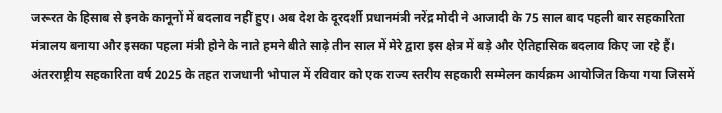जरूरत के हिसाब से इनके कानूनों में बदलाव नहीं हुए। अब देश के दूरदर्शी प्रधानमंत्री नरेंद्र मोदी ने आजादी के 75 साल बाद पहली बार सहकारिता मंत्रालय बनाया और इसका पहला मंत्री होने के नाते हमने बीते साढ़े तीन साल में मेरे द्वारा इस क्षेत्र में बड़े और ऐतिहासिक बदलाव किए जा रहे हैं।
अंतरराष्ट्रीय सहकारिता वर्ष 2025 के तहत राजधानी भोपाल में रविवार को एक राज्य स्तरीय सहकारी सम्मेलन कार्यक्रम आयोजित किया गया जिसमें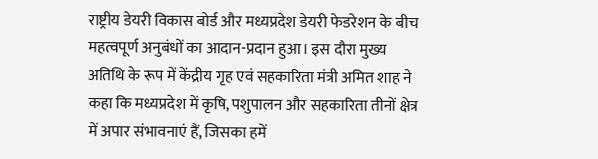राष्ट्रीय डेयरी विकास बोर्ड और मध्यप्रदेश डेयरी फेडरेशन के बीच महत्वपूर्ण अनुबंधों का आदान-प्रदान हुआ। इस दौरा मुख्य अतिथि के रूप में केंद्रीय गृह एवं सहकारिता मंत्री अमित शाह ने कहा कि मध्यप्रदेश में कृषि, पशुपालन और सहकारिता तीनों क्षेत्र में अपार संभावनाएं हैं, जिसका हमें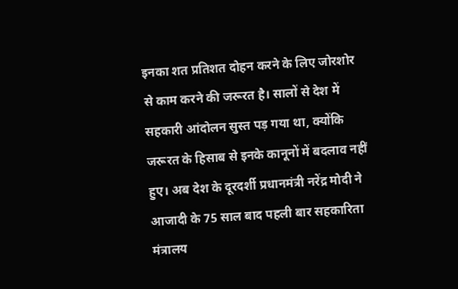इनका शत प्रतिशत दोहन करने के लिए जोरशोर से काम करने की जरूरत है। सालों से देश में सहकारी आंदोलन सुस्त पड़ गया था, क्योंकि जरूरत के हिसाब से इनके कानूनों में बदलाव नहीं हुए। अब देश के दूरदर्शी प्रधानमंत्री नरेंद्र मोदी ने आजादी के 75 साल बाद पहली बार सहकारिता मंत्रालय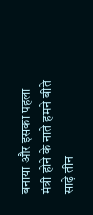बनाया और इसका पहला मंत्री होने के नाते हमने बीते साढ़े तीन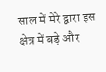साल में मेरे द्वारा इस क्षेत्र में बड़े और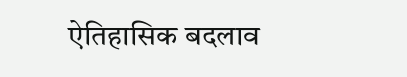ऐतिहासिक बदलाव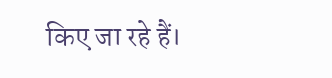किए जा रहे हैं।